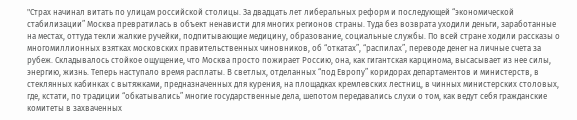"Страх начинал витать по улицам российской столицы. За двадцать лет либеральных реформ и последующей “экономической стабилизации” Москва превратилась в объект ненависти для многих регионов страны. Туда без возврата уходили деньги, заработанные на местах, оттуда текли жалкие ручейки, подпитывающие медицину, образование, социальные службы. По всей стране ходили рассказы о многомиллионных взятках московских правительственных чиновников, об “откатах”, “распилах”, переводе денег на личные счета за рубеж. Складывалось стойкое ощущение, что Москва просто пожирает Россию, она, как гигантская карцинома, высасывает из нее силы, энергию, жизнь. Теперь наступало время расплаты. В светлых, отделанных “под Европу” коридорах департаментов и министерств, в стеклянных кабинках с вытяжками, предназначенных для курения, на площадках кремлевских лестниц, в чинных министерских столовых, где, кстати, по традиции “обкатывались” многие государственные дела, шепотом передавались слухи о том, как ведут себя гражданские комитеты в захваченных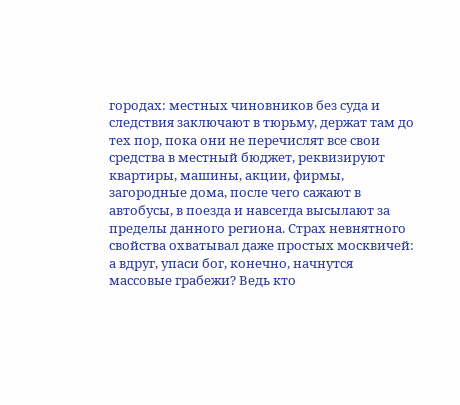городах: местных чиновников без суда и следствия заключают в тюрьму, держат там до тех пор, пока они не перечислят все свои средства в местный бюджет, реквизируют квартиры, машины, акции, фирмы, загородные дома, после чего сажают в автобусы, в поезда и навсегда высылают за пределы данного региона. Страх невнятного свойства охватывал даже простых москвичей: а вдруг, упаси бог, конечно, начнутся массовые грабежи? Ведь кто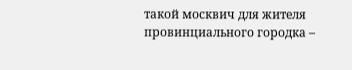такой москвич для жителя провинциального городка –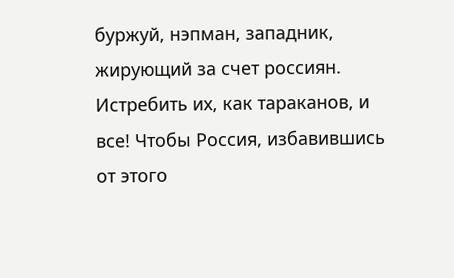буржуй, нэпман, западник, жирующий за счет россиян. Истребить их, как тараканов, и все! Чтобы Россия, избавившись от этого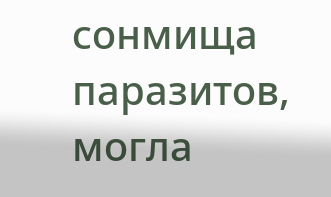сонмища паразитов, могла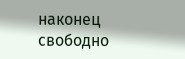наконец свободно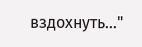вздохнуть…"